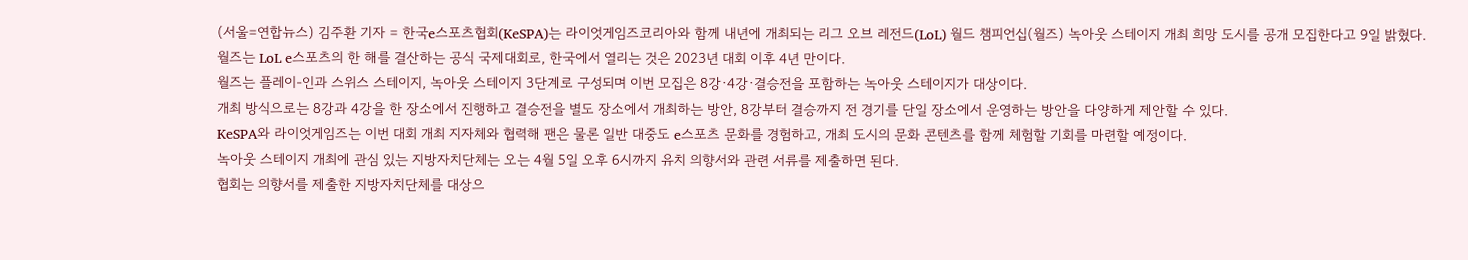(서울=연합뉴스) 김주환 기자 = 한국e스포츠협회(KeSPA)는 라이엇게임즈코리아와 함께 내년에 개최되는 리그 오브 레전드(LoL) 월드 챔피언십(월즈) 녹아웃 스테이지 개최 희망 도시를 공개 모집한다고 9일 밝혔다.
월즈는 LoL e스포츠의 한 해를 결산하는 공식 국제대회로, 한국에서 열리는 것은 2023년 대회 이후 4년 만이다.
월즈는 플레이-인과 스위스 스테이지, 녹아웃 스테이지 3단계로 구성되며 이번 모집은 8강·4강·결승전을 포함하는 녹아웃 스테이지가 대상이다.
개최 방식으로는 8강과 4강을 한 장소에서 진행하고 결승전을 별도 장소에서 개최하는 방안, 8강부터 결승까지 전 경기를 단일 장소에서 운영하는 방안을 다양하게 제안할 수 있다.
KeSPA와 라이엇게임즈는 이번 대회 개최 지자체와 협력해 팬은 물론 일반 대중도 e스포츠 문화를 경험하고, 개최 도시의 문화 콘텐츠를 함께 체험할 기회를 마련할 예정이다.
녹아웃 스테이지 개최에 관심 있는 지방자치단체는 오는 4월 5일 오후 6시까지 유치 의향서와 관련 서류를 제출하면 된다.
협회는 의향서를 제출한 지방자치단체를 대상으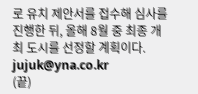로 유치 제안서를 접수해 심사를 진행한 뒤, 올해 8월 중 최종 개최 도시를 선정할 계획이다.
jujuk@yna.co.kr
(끝)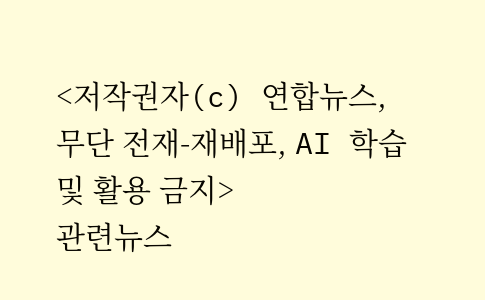<저작권자(c) 연합뉴스, 무단 전재-재배포, AI 학습 및 활용 금지>
관련뉴스